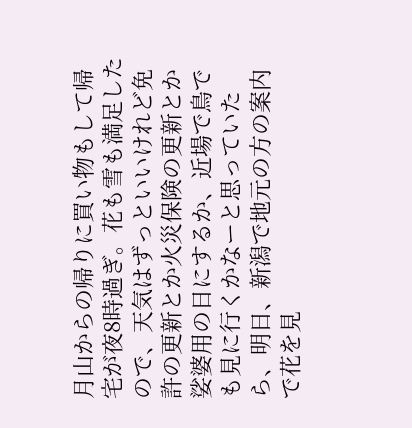月山からの帰りに買い物もして帰宅が夜8時過ぎ。花も雪も満足したので、天気はずっといいけれど免許の更新とか火災保険の更新とか娑婆用の日にするか、近場で鳥でも見に行くかなーと思っていたら、明日、新潟で地元の方の案内で花を見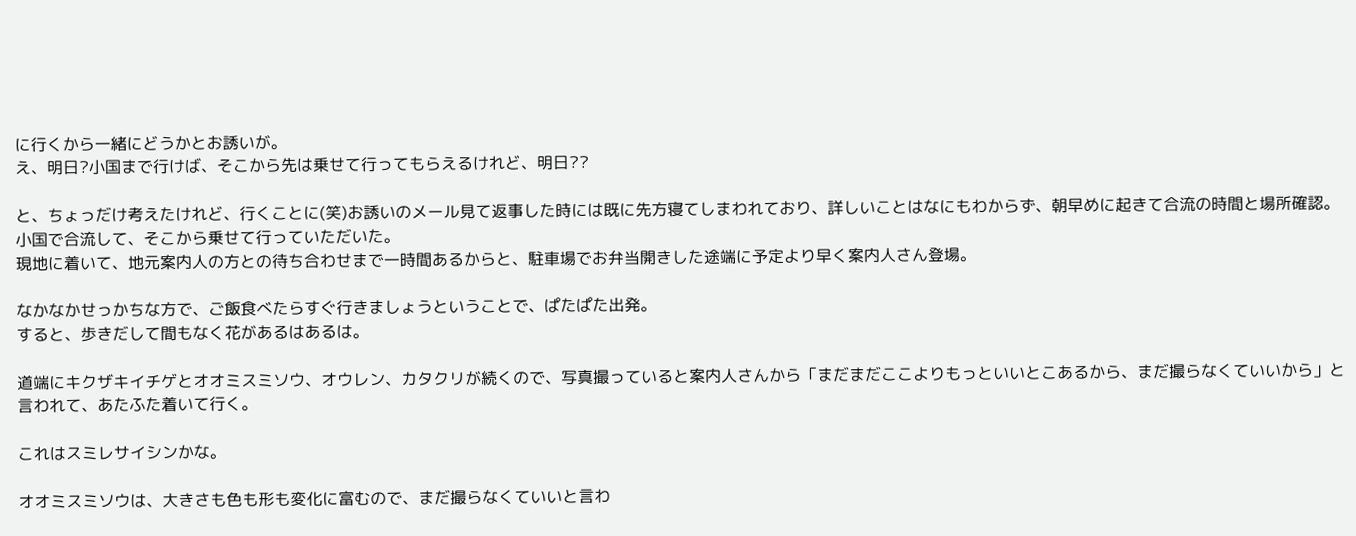に行くから一緒にどうかとお誘いが。
え、明日?小国まで行けば、そこから先は乗せて行ってもらえるけれど、明日??

と、ちょっだけ考えたけれど、行くことに(笑)お誘いのメール見て返事した時には既に先方寝てしまわれており、詳しいことはなにもわからず、朝早めに起きて合流の時間と場所確認。小国で合流して、そこから乗せて行っていただいた。
現地に着いて、地元案内人の方との待ち合わせまで一時間あるからと、駐車場でお弁当開きした途端に予定より早く案内人さん登場。

なかなかせっかちな方で、ご飯食べたらすぐ行きましょうということで、ぱたぱた出発。
すると、歩きだして間もなく花があるはあるは。

道端にキクザキイチゲとオオミスミソウ、オウレン、カタクリが続くので、写真撮っていると案内人さんから「まだまだここよりもっといいとこあるから、まだ撮らなくていいから」と言われて、あたふた着いて行く。

これはスミレサイシンかな。

オオミスミソウは、大きさも色も形も変化に富むので、まだ撮らなくていいと言わ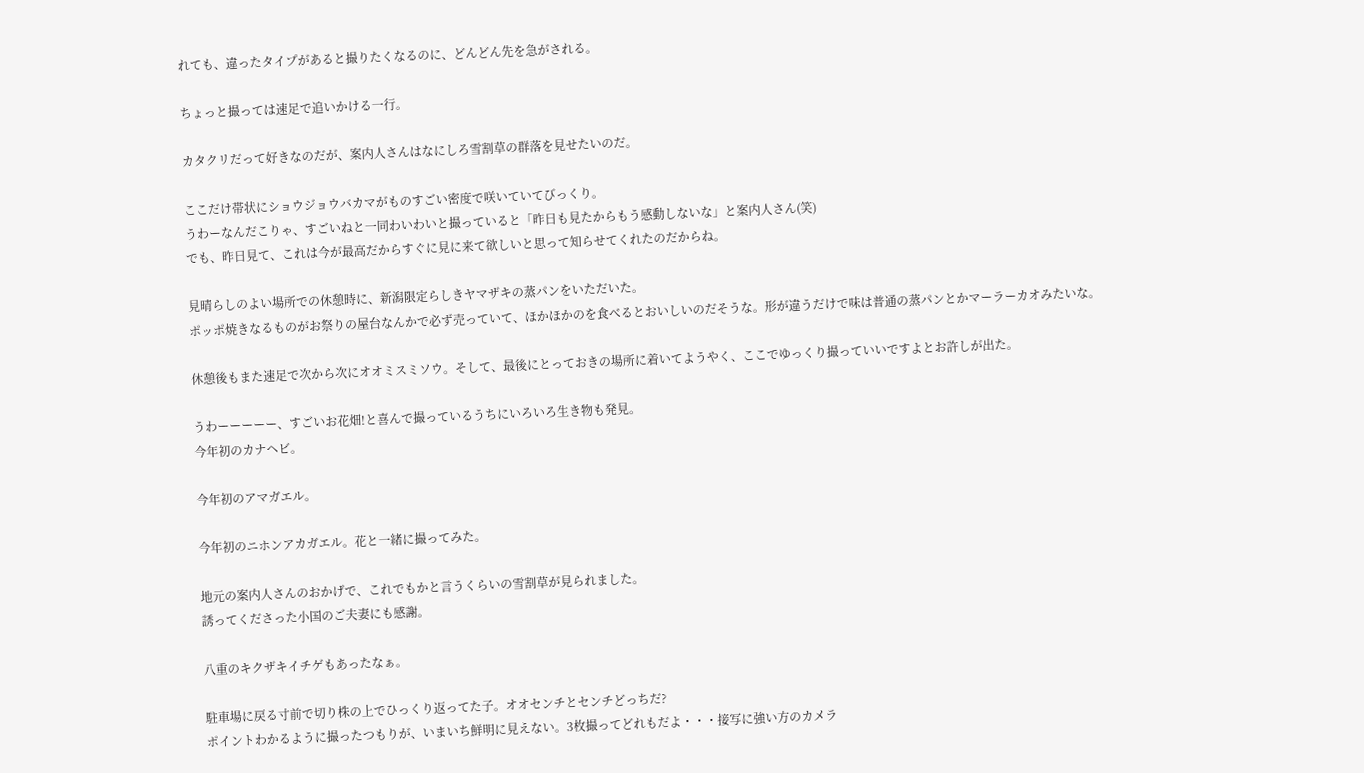れても、違ったタイプがあると撮りたくなるのに、どんどん先を急がされる。

ちょっと撮っては速足で追いかける一行。

カタクリだって好きなのだが、案内人さんはなにしろ雪割草の群落を見せたいのだ。

ここだけ帯状にショウジョウバカマがものすごい密度で咲いていてびっくり。
うわーなんだこりゃ、すごいねと一同わいわいと撮っていると「昨日も見たからもう感動しないな」と案内人さん(笑)
でも、昨日見て、これは今が最高だからすぐに見に来て欲しいと思って知らせてくれたのだからね。

見晴らしのよい場所での休憩時に、新潟限定らしきヤマザキの蒸パンをいただいた。
ポッポ焼きなるものがお祭りの屋台なんかで必ず売っていて、ほかほかのを食べるとおいしいのだそうな。形が違うだけで味は普通の蒸パンとかマーラーカオみたいな。

休憩後もまた速足で次から次にオオミスミソウ。そして、最後にとっておきの場所に着いてようやく、ここでゆっくり撮っていいですよとお許しが出た。

うわーーーーー、すごいお花畑!と喜んで撮っているうちにいろいろ生き物も発見。
今年初のカナヘビ。

今年初のアマガエル。

今年初のニホンアカガエル。花と一緒に撮ってみた。

地元の案内人さんのおかげで、これでもかと言うくらいの雪割草が見られました。
誘ってくださった小国のご夫妻にも感謝。

八重のキクザキイチゲもあったなぁ。

駐車場に戻る寸前で切り株の上でひっくり返ってた子。オオセンチとセンチどっちだ?
ポイントわかるように撮ったつもりが、いまいち鮮明に見えない。3枚撮ってどれもだよ・・・接写に強い方のカメラ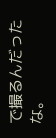で撮るんだったな。